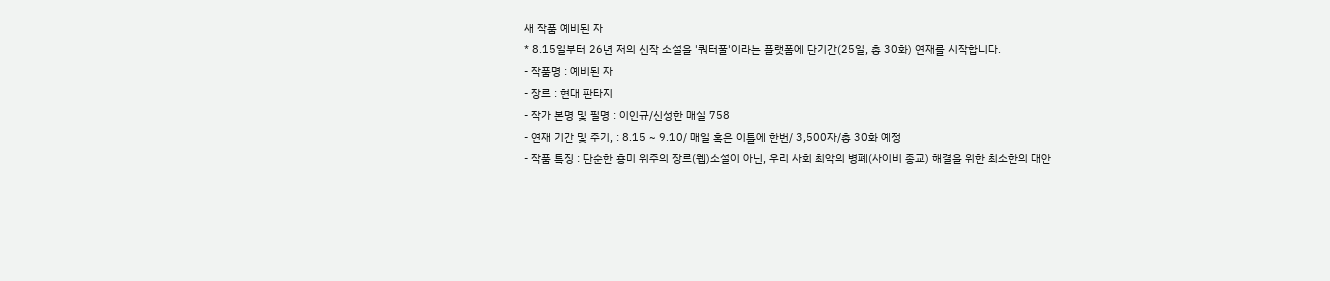새 작품 예비된 자
* 8.15일부터 26년 저의 신작 소설을 '쿼터풀'이라는 플랫폼에 단기간(25일, 총 30화) 연재를 시작합니다.
- 작품명 : 예비된 자
- 장르 : 현대 판타지
- 작가 본명 및 필명 : 이인규/신성한 매실 758
- 연재 기간 및 주기, : 8.15 ~ 9.10/ 매일 혹은 이틀에 한번/ 3,500자/총 30화 예정
- 작품 특징 : 단순한 흥미 위주의 장르(웹)소설이 아닌, 우리 사회 최악의 병폐(사이비 종교) 해결을 위한 최소한의 대안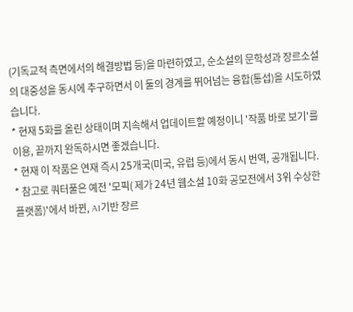(기독교적 측면에서의 해결방법 등)을 마련하였고, 순소설의 문학성과 장르소설의 대중성을 동시에 추구하면서 이 둘의 경계를 뛰어넘는 융합(통섭)을 시도하였습니다.
* 현재 5화를 올린 상태이며 지속해서 업데이트할 예정이니 '작품 바로 보기'를 이용, 끝까지 완독하시면 좋겠습니다.
* 현재 이 작품은 연재 즉시 25개국(미국, 유럽 등)에서 동시 번역, 공개됩니다.
* 참고로 쿼터풀은 예전 '모픽( 제가 24년 웹소설 10화 공모전에서 3위 수상한 플랫폼)'에서 바뀐, AI기반 장르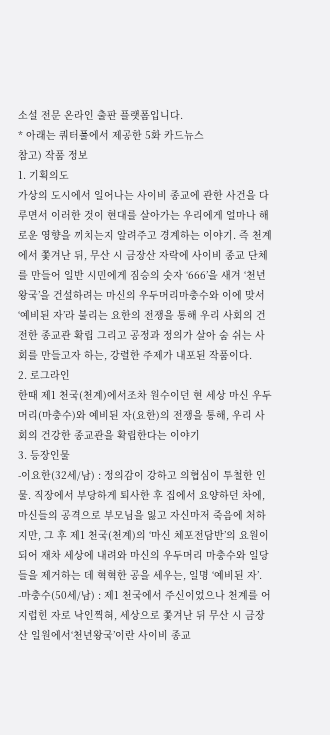소설 전문 온라인 출판 플랫폼입니다.
* 아래는 쿼터풀에서 제공한 5화 카드뉴스
참고) 작품 정보
1. 기획의도
가상의 도시에서 일어나는 사이비 종교에 관한 사건을 다루면서 이러한 것이 현대를 살아가는 우리에게 얼마나 해로운 영향을 끼치는지 알려주고 경계하는 이야기. 즉 천계에서 쫓겨난 뒤, 무산 시 금장산 자락에 사이비 종교 단체를 만들어 일반 시민에게 짐승의 숫자 ‘666’을 새겨 ‘천년왕국’을 건설하려는 마신의 우두머리마충수와 이에 맞서 ‘예비된 자’라 불리는 요한의 전쟁을 통해 우리 사회의 건전한 종교관 확립 그리고 공정과 정의가 살아 숨 쉬는 사회를 만들고자 하는, 강렬한 주제가 내포된 작품이다.
2. 로그라인
한때 제1 천국(천계)에서조차 원수이던 현 세상 마신 우두머리(마충수)와 예비된 자(요한)의 전쟁을 통해, 우리 사회의 건강한 종교관을 확립한다는 이야기
3. 등장인물
-이요한(32세/남) : 정의감이 강하고 의협심이 투철한 인물. 직장에서 부당하게 퇴사한 후 집에서 요양하던 차에, 마신들의 공격으로 부모님을 잃고 자신마저 죽음에 처하지만, 그 후 제1 천국(천계)의 ‘마신 체포전담반’의 요원이 되어 재차 세상에 내려와 마신의 우두머리 마충수와 일당들을 제거하는 데 혁혁한 공을 세우는, 일명 ‘예비된 자’.
-마충수(50세/남) : 제1 천국에서 주신이었으나 천계를 어지럽힌 자로 낙인찍혀, 세상으로 쫓겨난 뒤 무산 시 금장산 일원에서‘천년왕국’이란 사이비 종교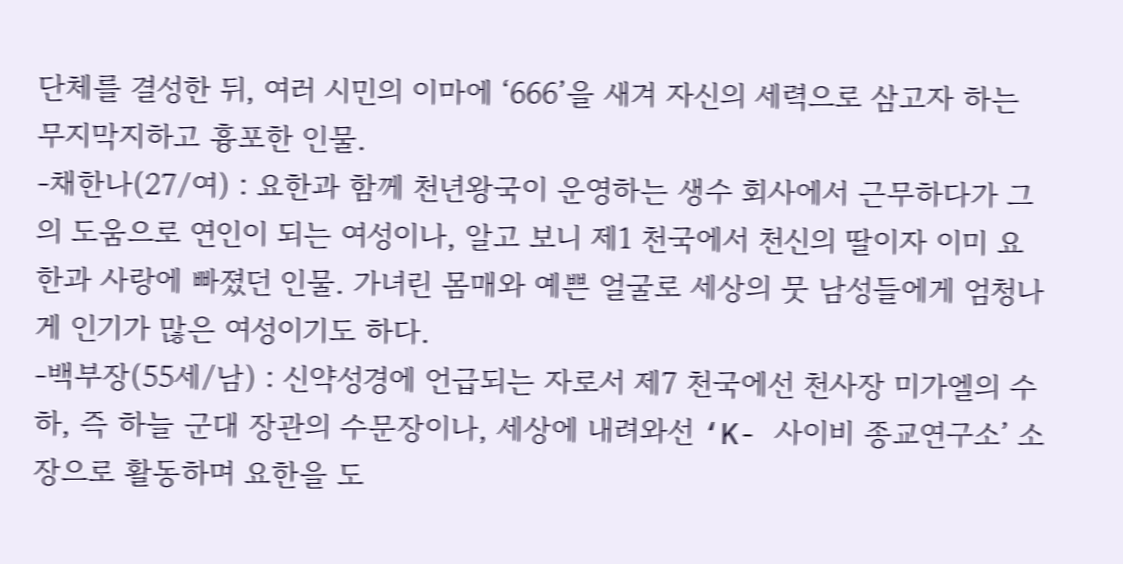단체를 결성한 뒤, 여러 시민의 이마에 ‘666’을 새겨 자신의 세력으로 삼고자 하는 무지막지하고 흉포한 인물.
-채한나(27/여) : 요한과 함께 천년왕국이 운영하는 생수 회사에서 근무하다가 그의 도움으로 연인이 되는 여성이나, 알고 보니 제1 천국에서 천신의 딸이자 이미 요한과 사랑에 빠졌던 인물. 가녀린 몸매와 예쁜 얼굴로 세상의 뭇 남성들에게 엄청나게 인기가 많은 여성이기도 하다.
-백부장(55세/남) : 신약성경에 언급되는 자로서 제7 천국에선 천사장 미가엘의 수하, 즉 하늘 군대 장관의 수문장이나, 세상에 내려와선 ‘K- 사이비 종교연구소’ 소장으로 활동하며 요한을 도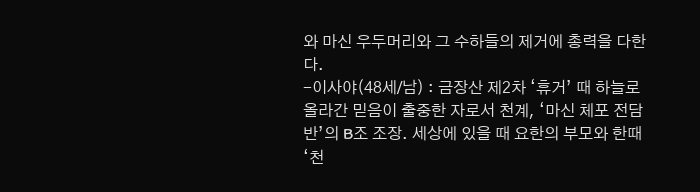와 마신 우두머리와 그 수하들의 제거에 총력을 다한다.
-이사야(48세/남) : 금장산 제2차 ‘휴거’ 때 하늘로 올라간 믿음이 출중한 자로서 천계, ‘마신 체포 전담반’의 B조 조장. 세상에 있을 때 요한의 부모와 한때 ‘천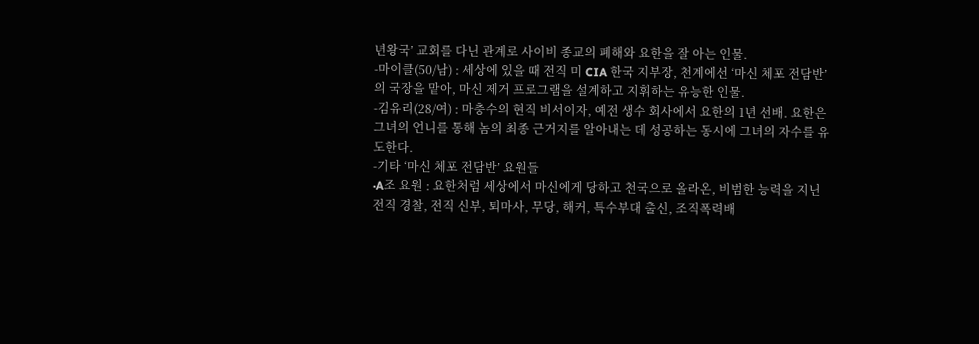년왕국’ 교회를 다닌 관계로 사이비 종교의 폐해와 요한을 잘 아는 인물.
-마이클(50/남) : 세상에 있을 때 전직 미 CIA 한국 지부장, 천계에선 ‘마신 체포 전담반’의 국장을 맡아, 마신 제거 프로그램을 설계하고 지휘하는 유능한 인물.
-김유리(28/여) : 마충수의 현직 비서이자, 예전 생수 회사에서 요한의 1년 선배. 요한은 그녀의 언니를 통해 놈의 최종 근거지를 알아내는 데 성공하는 동시에 그녀의 자수를 유도한다.
-기타 ‘마신 체포 전담반’ 요원들
·A조 요원 : 요한처럼 세상에서 마신에게 당하고 천국으로 올라온, 비범한 능력을 지닌 전직 경찰, 전직 신부, 퇴마사, 무당, 해커, 특수부대 출신, 조직폭력배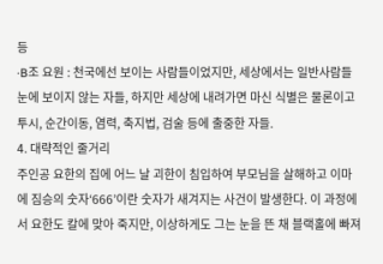등
·B조 요원 : 천국에선 보이는 사람들이었지만, 세상에서는 일반사람들 눈에 보이지 않는 자들, 하지만 세상에 내려가면 마신 식별은 물론이고 투시, 순간이동, 염력, 축지법, 검술 등에 출중한 자들.
4. 대략적인 줄거리
주인공 요한의 집에 어느 날 괴한이 침입하여 부모님을 살해하고 이마에 짐승의 숫자‘666’이란 숫자가 새겨지는 사건이 발생한다. 이 과정에서 요한도 칼에 맞아 죽지만, 이상하게도 그는 눈을 뜬 채 블랙홀에 빠져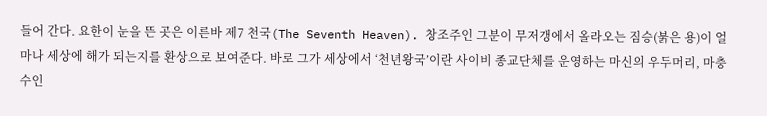들어 간다. 요한이 눈을 뜬 곳은 이른바 제7 천국(The Seventh Heaven). 창조주인 그분이 무저갱에서 올라오는 짐승(붉은 용)이 얼마나 세상에 해가 되는지를 환상으로 보여준다. 바로 그가 세상에서 ‘천년왕국’이란 사이비 종교단체를 운영하는 마신의 우두머리, 마충수인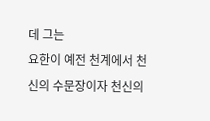데 그는
요한이 예전 천계에서 천신의 수문장이자 천신의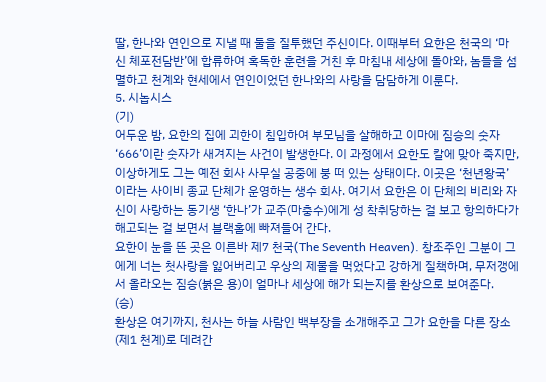딸, 한나와 연인으로 지낼 때 둘을 질투했던 주신이다. 이때부터 요한은 천국의 ‘마신 체포전담반’에 합류하여 혹독한 훈련을 거친 후 마침내 세상에 돌아와, 놈들을 섬멸하고 천계와 현세에서 연인이었던 한나와의 사랑을 담담하게 이룬다.
5. 시놉시스
(기)
어두운 밤, 요한의 집에 괴한이 침입하여 부모님을 살해하고 이마에 짐승의 숫자‘666’이란 숫자가 새겨지는 사건이 발생한다. 이 과정에서 요한도 칼에 맞아 죽지만, 이상하게도 그는 예전 회사 사무실 공중에 붕 떠 있는 상태이다. 이곳은 ‘천년왕국’이라는 사이비 종교 단체가 운영하는 생수 회사. 여기서 요한은 이 단체의 비리와 자신이 사랑하는 동기생 ‘한나’가 교주(마충수)에게 성 착취당하는 걸 보고 항의하다가 해고되는 걸 보면서 블랙홀에 빠져들어 간다.
요한이 눈을 뜬 곳은 이른바 제7 천국(The Seventh Heaven). 창조주인 그분이 그에게 너는 첫사랑을 잃어버리고 우상의 제물을 먹었다고 강하게 질책하며, 무저갱에서 올라오는 짐승(붉은 용)이 얼마나 세상에 해가 되는지를 환상으로 보여준다.
(승)
환상은 여기까지, 천사는 하늘 사람인 백부장을 소개해주고 그가 요한을 다른 장소(제1 천계)로 데려간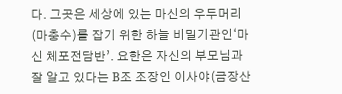다. 그곳은 세상에 있는 마신의 우두머리(마충수)를 잡기 위한 하늘 비밀기관인‘마신 체포전담반’. 요한은 자신의 부모님과 잘 알고 있다는 B조 조장인 이사야(금장산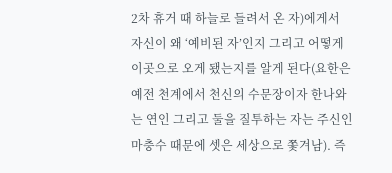2차 휴거 때 하늘로 들려서 온 자)에게서 자신이 왜 ‘예비된 자’인지 그리고 어떻게 이곳으로 오게 됐는지를 알게 된다(요한은 예전 천계에서 천신의 수문장이자 한나와는 연인 그리고 둘을 질투하는 자는 주신인 마충수 때문에 셋은 세상으로 쫓겨남). 즉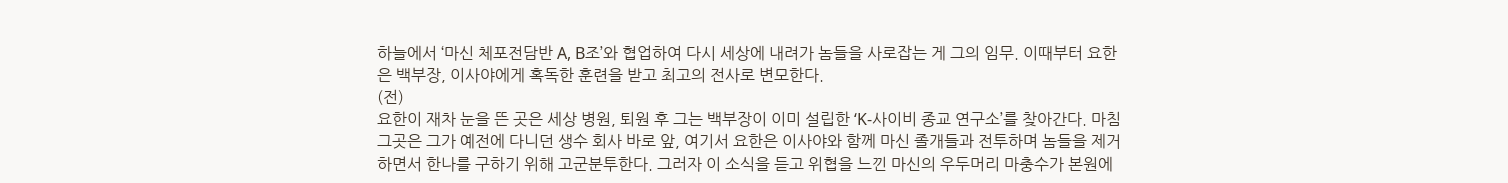하늘에서 ‘마신 체포전담반 A, B조’와 협업하여 다시 세상에 내려가 놈들을 사로잡는 게 그의 임무. 이때부터 요한은 백부장, 이사야에게 혹독한 훈련을 받고 최고의 전사로 변모한다.
(전)
요한이 재차 눈을 뜬 곳은 세상 병원, 퇴원 후 그는 백부장이 이미 설립한 ‘K-사이비 종교 연구소’를 찾아간다. 마침 그곳은 그가 예전에 다니던 생수 회사 바로 앞, 여기서 요한은 이사야와 함께 마신 졸개들과 전투하며 놈들을 제거하면서 한나를 구하기 위해 고군분투한다. 그러자 이 소식을 듣고 위협을 느낀 마신의 우두머리 마충수가 본원에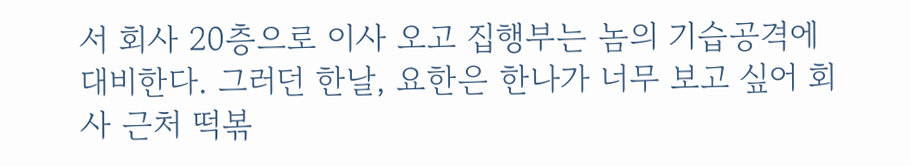서 회사 20층으로 이사 오고 집행부는 놈의 기습공격에 대비한다. 그러던 한날, 요한은 한나가 너무 보고 싶어 회사 근처 떡볶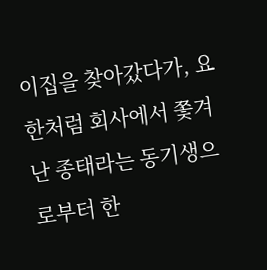이집을 찾아갔다가, 요한처럼 회사에서 쫓겨난 종태라는 동기생으로부터 한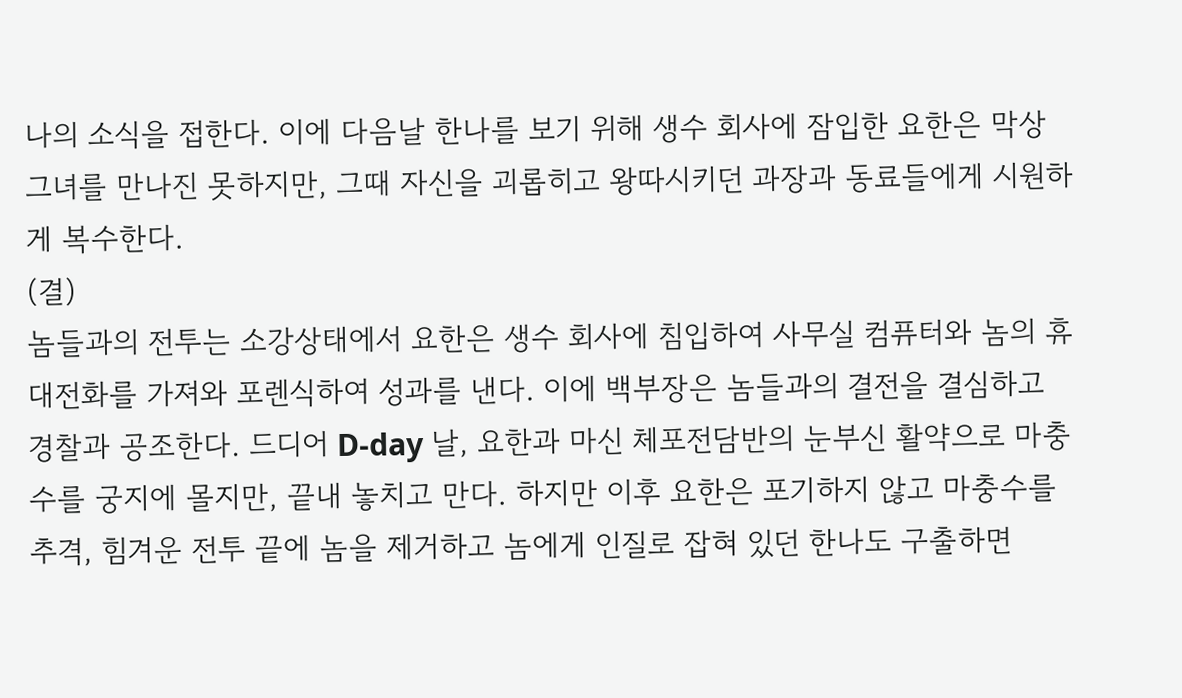나의 소식을 접한다. 이에 다음날 한나를 보기 위해 생수 회사에 잠입한 요한은 막상 그녀를 만나진 못하지만, 그때 자신을 괴롭히고 왕따시키던 과장과 동료들에게 시원하게 복수한다.
(결)
놈들과의 전투는 소강상태에서 요한은 생수 회사에 침입하여 사무실 컴퓨터와 놈의 휴대전화를 가져와 포렌식하여 성과를 낸다. 이에 백부장은 놈들과의 결전을 결심하고 경찰과 공조한다. 드디어 D-day 날, 요한과 마신 체포전담반의 눈부신 활약으로 마충수를 궁지에 몰지만, 끝내 놓치고 만다. 하지만 이후 요한은 포기하지 않고 마충수를 추격, 힘겨운 전투 끝에 놈을 제거하고 놈에게 인질로 잡혀 있던 한나도 구출하면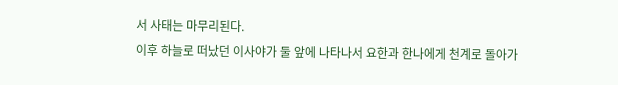서 사태는 마무리된다.
이후 하늘로 떠났던 이사야가 둘 앞에 나타나서 요한과 한나에게 천계로 돌아가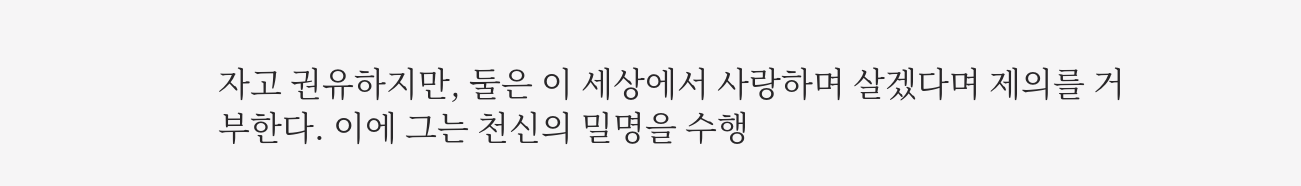자고 권유하지만, 둘은 이 세상에서 사랑하며 살겠다며 제의를 거부한다. 이에 그는 천신의 밀명을 수행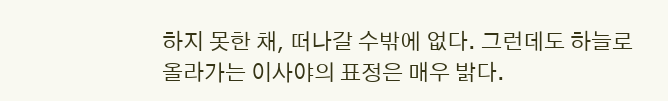하지 못한 채, 떠나갈 수밖에 없다. 그런데도 하늘로 올라가는 이사야의 표정은 매우 밝다.